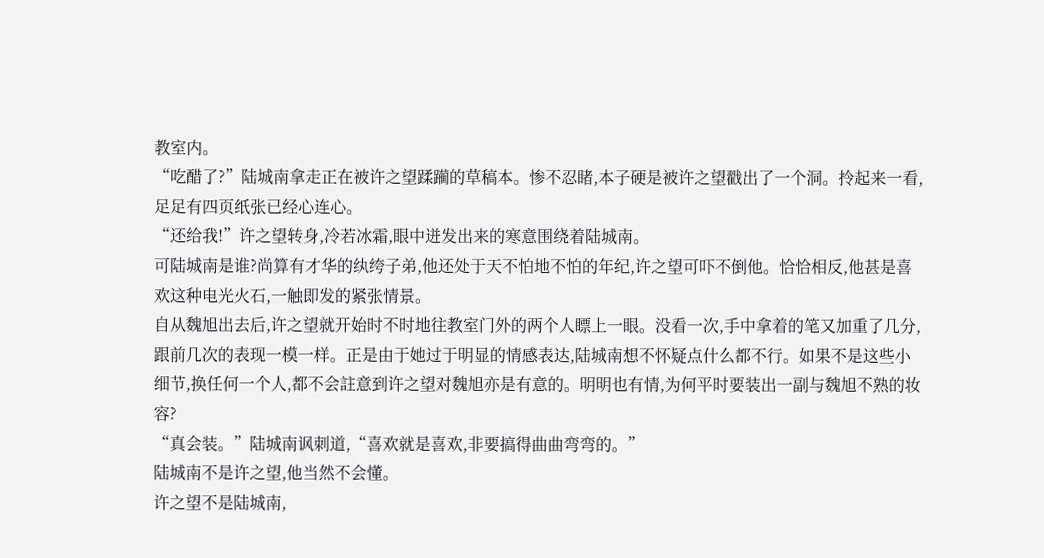教室内。
“吃醋了?”陆城南拿走正在被许之望蹂躏的草稿本。惨不忍睹,本子硬是被许之望戳出了一个洞。拎起来一看,足足有四页纸张已经心连心。
“还给我!”许之望转身,冷若冰霜,眼中迸发出来的寒意围绕着陆城南。
可陆城南是谁?尚算有才华的纨绔子弟,他还处于天不怕地不怕的年纪,许之望可吓不倒他。恰恰相反,他甚是喜欢这种电光火石,一触即发的紧张情景。
自从魏旭出去后,许之望就开始时不时地往教室门外的两个人瞟上一眼。没看一次,手中拿着的笔又加重了几分,跟前几次的表现一模一样。正是由于她过于明显的情感表达,陆城南想不怀疑点什么都不行。如果不是这些小细节,换任何一个人,都不会註意到许之望对魏旭亦是有意的。明明也有情,为何平时要装出一副与魏旭不熟的妆容?
“真会装。”陆城南讽刺道,“喜欢就是喜欢,非要搞得曲曲弯弯的。”
陆城南不是许之望,他当然不会懂。
许之望不是陆城南,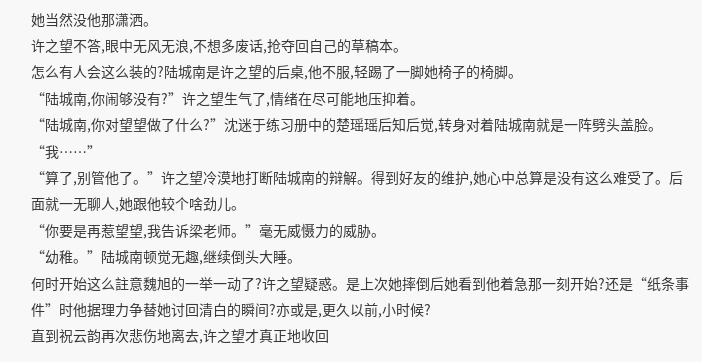她当然没他那潇洒。
许之望不答,眼中无风无浪,不想多废话,抢夺回自己的草稿本。
怎么有人会这么装的?陆城南是许之望的后桌,他不服,轻踢了一脚她椅子的椅脚。
“陆城南,你闹够没有?”许之望生气了,情绪在尽可能地压抑着。
“陆城南,你对望望做了什么?”沈迷于练习册中的楚瑶瑶后知后觉,转身对着陆城南就是一阵劈头盖脸。
“我……”
“算了,别管他了。”许之望冷漠地打断陆城南的辩解。得到好友的维护,她心中总算是没有这么难受了。后面就一无聊人,她跟他较个啥劲儿。
“你要是再惹望望,我告诉梁老师。”毫无威慑力的威胁。
“幼稚。”陆城南顿觉无趣,继续倒头大睡。
何时开始这么註意魏旭的一举一动了?许之望疑惑。是上次她摔倒后她看到他着急那一刻开始?还是“纸条事件”时他据理力争替她讨回清白的瞬间?亦或是,更久以前,小时候?
直到祝云韵再次悲伤地离去,许之望才真正地收回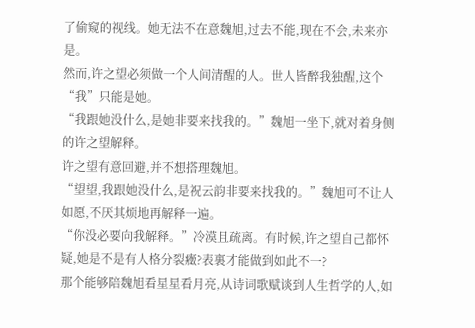了偷窥的视线。她无法不在意魏旭,过去不能,现在不会,未来亦是。
然而,许之望必须做一个人间清醒的人。世人皆醉我独醒,这个“我”只能是她。
“我跟她没什么,是她非要来找我的。”魏旭一坐下,就对着身侧的许之望解释。
许之望有意回避,并不想搭理魏旭。
“望望,我跟她没什么,是祝云韵非要来找我的。”魏旭可不让人如愿,不厌其烦地再解释一遍。
“你没必要向我解释。”冷漠且疏离。有时候,许之望自己都怀疑,她是不是有人格分裂癥?表裏才能做到如此不一?
那个能够陪魏旭看星星看月亮,从诗词歌赋谈到人生哲学的人,如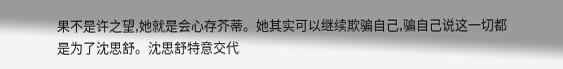果不是许之望,她就是会心存芥蒂。她其实可以继续欺骗自己,骗自己说这一切都是为了沈思舒。沈思舒特意交代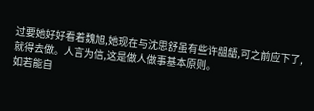过要她好好看着魏旭,她现在与沈思舒虽有些许龃龉,可之前应下了,就得去做。人言为信,这是做人做事基本原则。
如若能自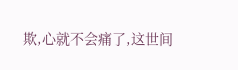欺,心就不会痛了,这世间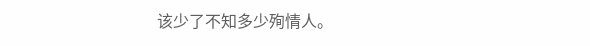该少了不知多少殉情人。